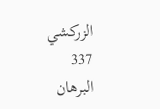الزركشي
337
البرهان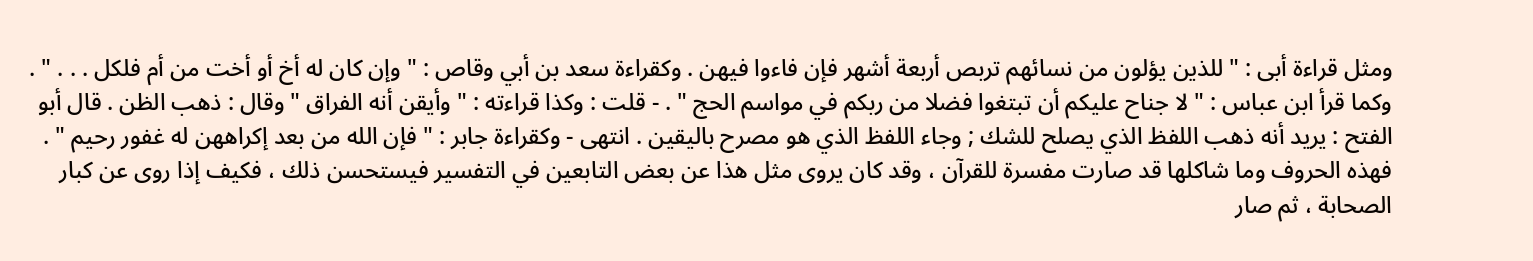ومثل قراءة أبى : " للذين يؤلون من نسائهم تربص أربعة أشهر فإن فاءوا فيهن . وكقراءة سعد بن أبي وقاص : " وإن كان له أخ أو أخت من أم فلكل . . . " . وكما قرأ ابن عباس : " لا جناح عليكم أن تبتغوا فضلا من ربكم في مواسم الحج " . - قلت : وكذا قراءته : " وأيقن أنه الفراق " وقال : ذهب الظن . قال أبو الفتح : يريد أنه ذهب اللفظ الذي يصلح للشك ; وجاء اللفظ الذي هو مصرح باليقين . انتهى - وكقراءة جابر : " فإن الله من بعد إكراههن له غفور رحيم " . فهذه الحروف وما شاكلها قد صارت مفسرة للقرآن ، وقد كان يروى مثل هذا عن بعض التابعين في التفسير فيستحسن ذلك ، فكيف إذا روى عن كبار الصحابة ، ثم صار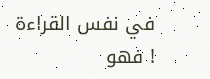في نفس القراءة ! فهو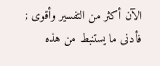الآن أكثر من التفسير وأقوى ; فأدنى ما يستنبط من هذه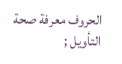الحروف معرفة صحة التأويل ;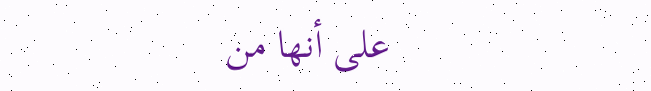على أنها من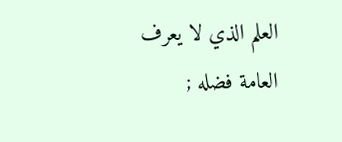العلم الذي لا يعرف العامة فضله ;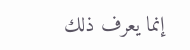إنما يعرف ذلك